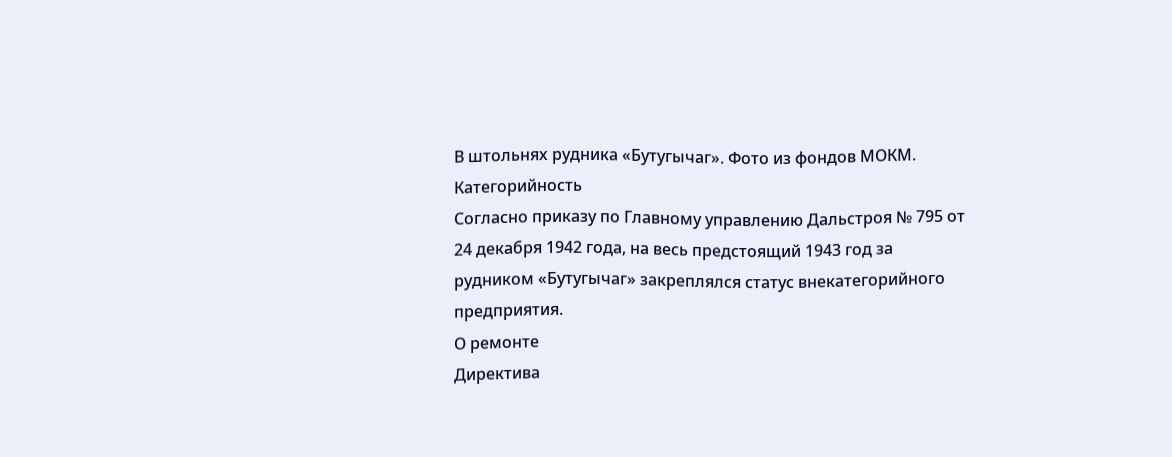В штольнях рудника «Бутугычаг». Фото из фондов МОКМ.
Категорийность
Согласно приказу по Главному управлению Дальстроя № 795 от 24 декабря 1942 года, на весь предстоящий 1943 год за рудником «Бутугычаг» закреплялся статус внекатегорийного предприятия.
О ремонте
Директива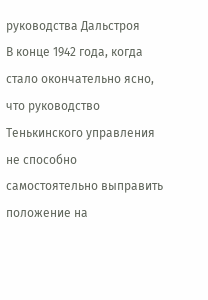руководства Дальстроя
В конце 1942 года, когда стало окончательно ясно, что руководство Тенькинского управления не способно самостоятельно выправить положение на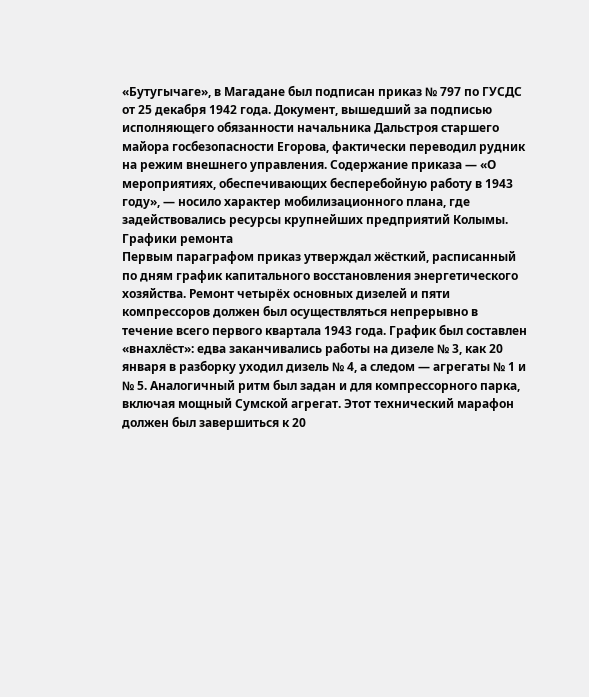«Бутугычаге», в Магадане был подписан приказ № 797 по ГУСДС от 25 декабря 1942 года. Документ, вышедший за подписью исполняющего обязанности начальника Дальстроя старшего майора госбезопасности Егорова, фактически переводил рудник на режим внешнего управления. Содержание приказа — «О мероприятиях, обеспечивающих бесперебойную работу в 1943 году», — носило характер мобилизационного плана, где задействовались ресурсы крупнейших предприятий Колымы.
Графики ремонта
Первым параграфом приказ утверждал жёсткий, расписанный по дням график капитального восстановления энергетического хозяйства. Ремонт четырёх основных дизелей и пяти компрессоров должен был осуществляться непрерывно в течение всего первого квартала 1943 года. График был составлен «внахлёст»: едва заканчивались работы на дизеле № 3, как 20 января в разборку уходил дизель № 4, а следом — агрегаты № 1 и № 5. Аналогичный ритм был задан и для компрессорного парка, включая мощный Сумской агрегат. Этот технический марафон должен был завершиться к 20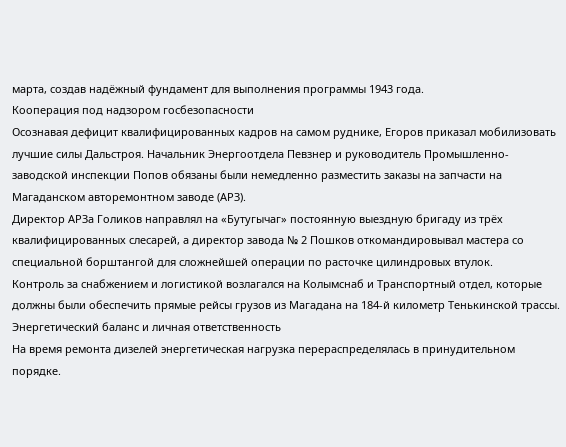марта, создав надёжный фундамент для выполнения программы 1943 года.
Кооперация под надзором госбезопасности
Осознавая дефицит квалифицированных кадров на самом руднике, Егоров приказал мобилизовать лучшие силы Дальстроя. Начальник Энергоотдела Певзнер и руководитель Промышленно-заводской инспекции Попов обязаны были немедленно разместить заказы на запчасти на Магаданском авторемонтном заводе (АРЗ).
Директор АРЗа Голиков направлял на «Бутугычаг» постоянную выездную бригаду из трёх квалифицированных слесарей, а директор завода № 2 Пошков откомандировывал мастера со специальной борштангой для сложнейшей операции по расточке цилиндровых втулок.
Контроль за снабжением и логистикой возлагался на Колымснаб и Транспортный отдел, которые должны были обеспечить прямые рейсы грузов из Магадана на 184-й километр Тенькинской трассы.
Энергетический баланс и личная ответственность
На время ремонта дизелей энергетическая нагрузка перераспределялась в принудительном порядке.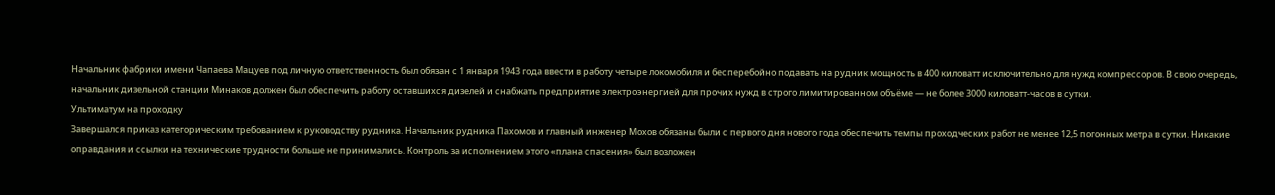Начальник фабрики имени Чапаева Мацуев под личную ответственность был обязан с 1 января 1943 года ввести в работу четыре локомобиля и бесперебойно подавать на рудник мощность в 400 киловатт исключительно для нужд компрессоров. В свою очередь, начальник дизельной станции Минаков должен был обеспечить работу оставшихся дизелей и снабжать предприятие электроэнергией для прочих нужд в строго лимитированном объёме — не более 3000 киловатт-часов в сутки.
Ультиматум на проходку
Завершался приказ категорическим требованием к руководству рудника. Начальник рудника Пахомов и главный инженер Мохов обязаны были с первого дня нового года обеспечить темпы проходческих работ не менее 12,5 погонных метра в сутки. Никакие оправдания и ссылки на технические трудности больше не принимались. Контроль за исполнением этого «плана спасения» был возложен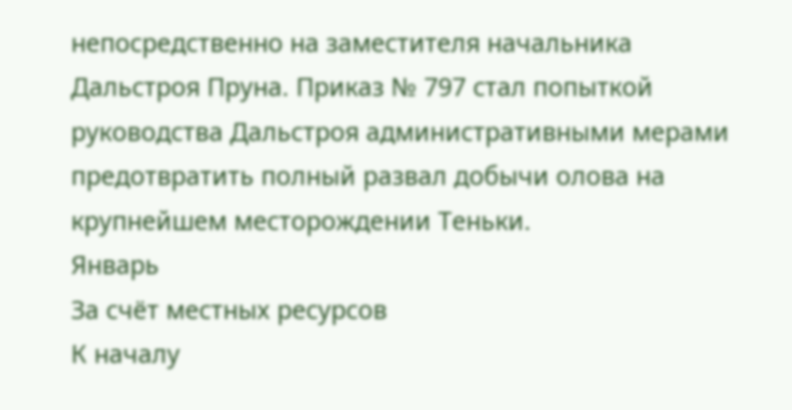непосредственно на заместителя начальника Дальстроя Пруна. Приказ № 797 стал попыткой руководства Дальстроя административными мерами предотвратить полный развал добычи олова на крупнейшем месторождении Теньки.
Январь
За счёт местных ресурсов
К началу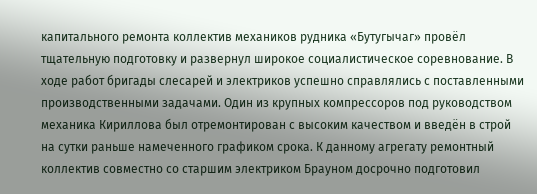капитального ремонта коллектив механиков рудника «Бутугычаг» провёл тщательную подготовку и развернул широкое социалистическое соревнование. В ходе работ бригады слесарей и электриков успешно справлялись с поставленными производственными задачами. Один из крупных компрессоров под руководством механика Кириллова был отремонтирован с высоким качеством и введён в строй на сутки раньше намеченного графиком срока. К данному агрегату ремонтный коллектив совместно со старшим электриком Брауном досрочно подготовил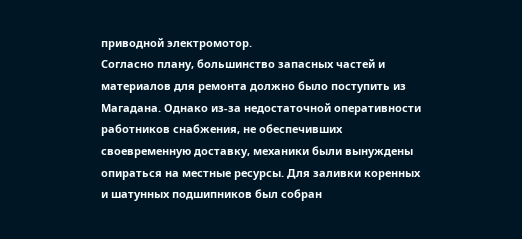приводной электромотор.
Согласно плану, большинство запасных частей и материалов для ремонта должно было поступить из Магадана. Однако из-за недостаточной оперативности работников снабжения, не обеспечивших своевременную доставку, механики были вынуждены опираться на местные ресурсы. Для заливки коренных и шатунных подшипников был собран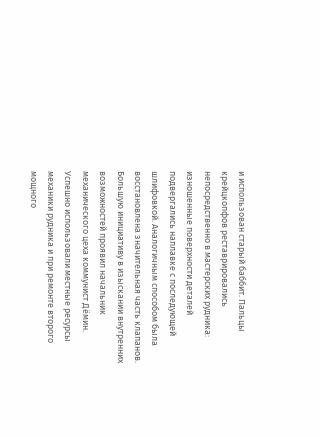и использован старый баббит. Пальцы крейцкопфов реставрировались непосредственно в мастерских рудника: изношенные поверхности деталей подвергались наплавке с последующей шлифовкой. Аналогичным способом была восстановлена значительная часть клапанов. Большую инициативу в изыскании внутренних возможностей проявил начальник механического цеха коммунист Дёмин.
Успешно использовали местные ресурсы механики рудника и при ремонте второго мощного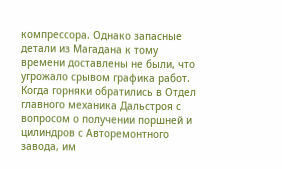компрессора. Однако запасные детали из Магадана к тому времени доставлены не были, что угрожало срывом графика работ. Когда горняки обратились в Отдел главного механика Дальстроя с вопросом о получении поршней и цилиндров с Авторемонтного завода, им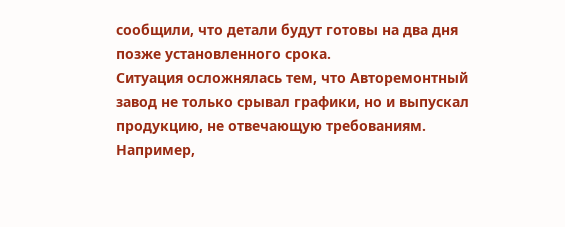сообщили, что детали будут готовы на два дня позже установленного срока.
Ситуация осложнялась тем, что Авторемонтный завод не только срывал графики, но и выпускал продукцию, не отвечающую требованиям. Например,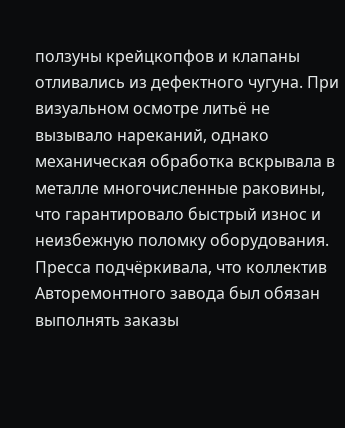ползуны крейцкопфов и клапаны отливались из дефектного чугуна. При визуальном осмотре литьё не вызывало нареканий, однако механическая обработка вскрывала в металле многочисленные раковины, что гарантировало быстрый износ и неизбежную поломку оборудования. Пресса подчёркивала, что коллектив Авторемонтного завода был обязан выполнять заказы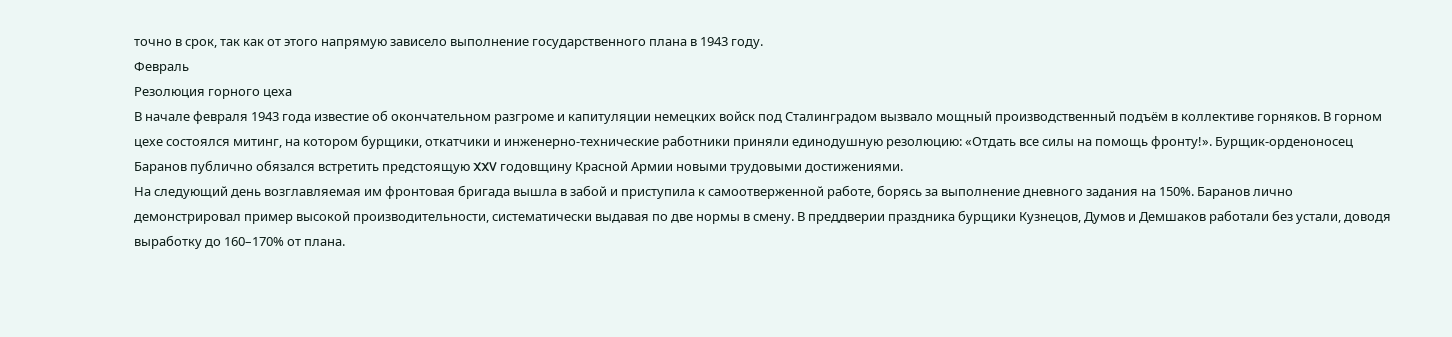точно в срок, так как от этого напрямую зависело выполнение государственного плана в 1943 году.
Февраль
Резолюция горного цеха
В начале февраля 1943 года известие об окончательном разгроме и капитуляции немецких войск под Сталинградом вызвало мощный производственный подъём в коллективе горняков. В горном цехе состоялся митинг, на котором бурщики, откатчики и инженерно-технические работники приняли единодушную резолюцию: «Отдать все силы на помощь фронту!». Бурщик-орденоносец Баранов публично обязался встретить предстоящую XXV годовщину Красной Армии новыми трудовыми достижениями.
На следующий день возглавляемая им фронтовая бригада вышла в забой и приступила к самоотверженной работе, борясь за выполнение дневного задания на 150%. Баранов лично демонстрировал пример высокой производительности, систематически выдавая по две нормы в смену. В преддверии праздника бурщики Кузнецов, Думов и Демшаков работали без устали, доводя выработку до 160–170% от плана.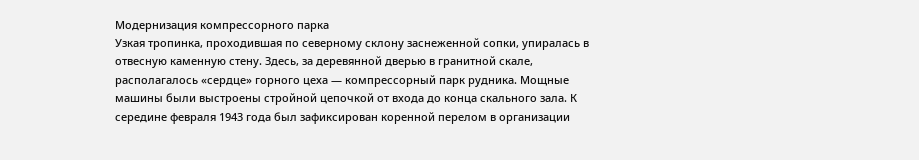Модернизация компрессорного парка
Узкая тропинка, проходившая по северному склону заснеженной сопки, упиралась в отвесную каменную стену. Здесь, за деревянной дверью в гранитной скале, располагалось «сердце» горного цеха — компрессорный парк рудника. Мощные машины были выстроены стройной цепочкой от входа до конца скального зала. К середине февраля 1943 года был зафиксирован коренной перелом в организации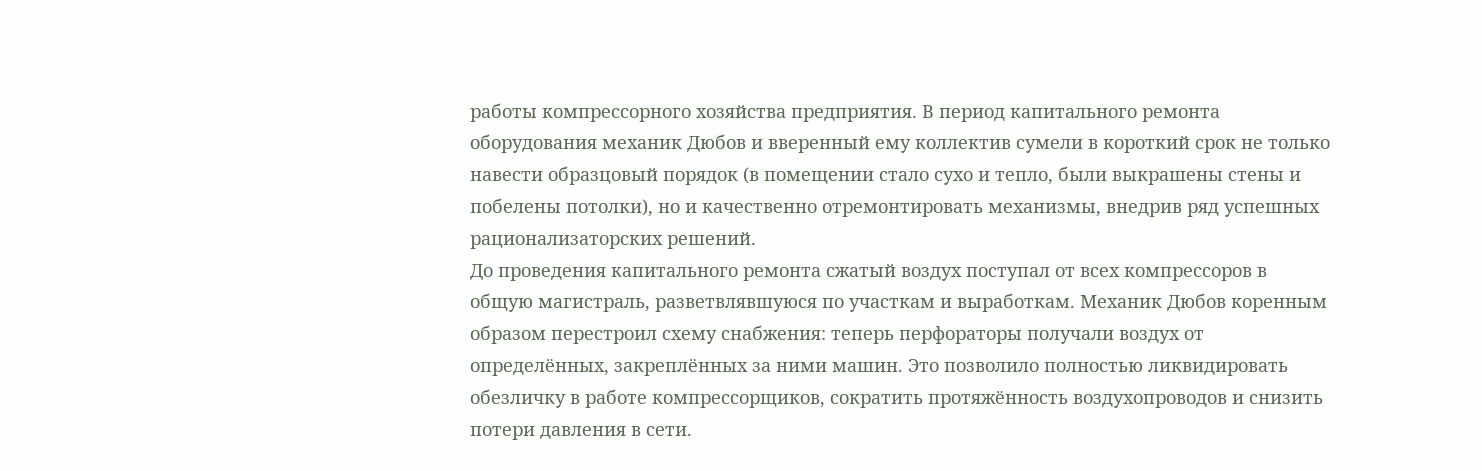работы компрессорного хозяйства предприятия. В период капитального ремонта оборудования механик Дюбов и вверенный ему коллектив сумели в короткий срок не только навести образцовый порядок (в помещении стало сухо и тепло, были выкрашены стены и побелены потолки), но и качественно отремонтировать механизмы, внедрив ряд успешных рационализаторских решений.
До проведения капитального ремонта сжатый воздух поступал от всех компрессоров в общую магистраль, разветвлявшуюся по участкам и выработкам. Механик Дюбов коренным образом перестроил схему снабжения: теперь перфораторы получали воздух от определённых, закреплённых за ними машин. Это позволило полностью ликвидировать обезличку в работе компрессорщиков, сократить протяжённость воздухопроводов и снизить потери давления в сети.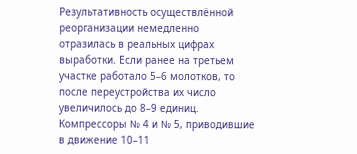Результативность осуществлённой реорганизации немедленно отразилась в реальных цифрах выработки. Если ранее на третьем участке работало 5–6 молотков, то после переустройства их число увеличилось до 8–9 единиц. Компрессоры № 4 и № 5, приводившие в движение 10–11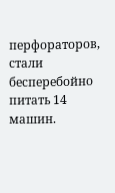перфораторов, стали бесперебойно питать 14 машин.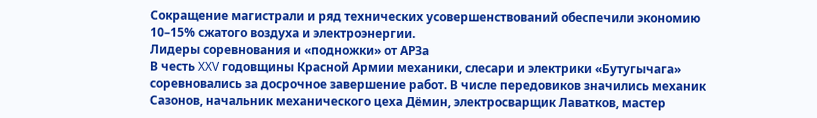Сокращение магистрали и ряд технических усовершенствований обеспечили экономию 10–15% сжатого воздуха и электроэнергии.
Лидеры соревнования и «подножки» от АРЗа
В честь XXV годовщины Красной Армии механики, слесари и электрики «Бутугычага» соревновались за досрочное завершение работ. В числе передовиков значились механик Сазонов, начальник механического цеха Дёмин, электросварщик Лаватков, мастер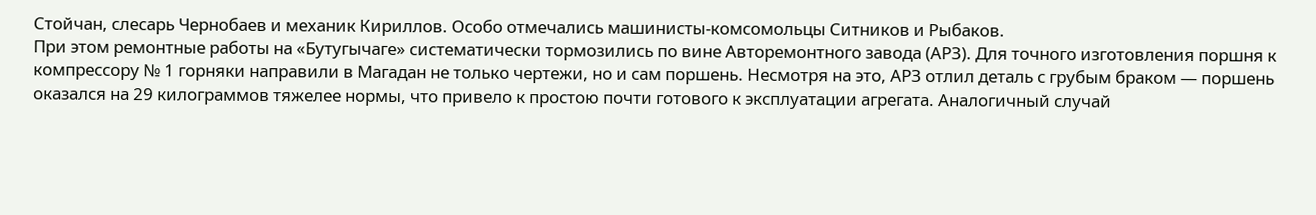Стойчан, слесарь Чернобаев и механик Кириллов. Особо отмечались машинисты-комсомольцы Ситников и Рыбаков.
При этом ремонтные работы на «Бутугычаге» систематически тормозились по вине Авторемонтного завода (АРЗ). Для точного изготовления поршня к компрессору № 1 горняки направили в Магадан не только чертежи, но и сам поршень. Несмотря на это, АРЗ отлил деталь с грубым браком — поршень оказался на 29 килограммов тяжелее нормы, что привело к простою почти готового к эксплуатации агрегата. Аналогичный случай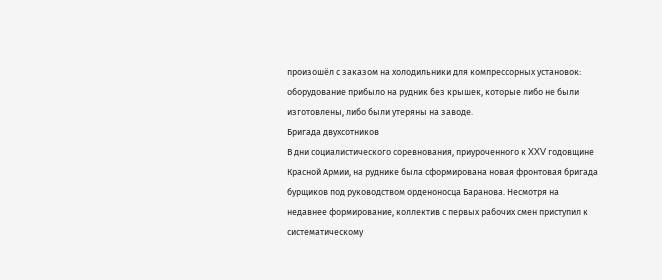произошёл с заказом на холодильники для компрессорных установок: оборудование прибыло на рудник без крышек, которые либо не были изготовлены, либо были утеряны на заводе.
Бригада двухсотников
В дни социалистического соревнования, приуроченного к XXV годовщине Красной Армии, на руднике была сформирована новая фронтовая бригада бурщиков под руководством орденоносца Баранова. Несмотря на недавнее формирование, коллектив с первых рабочих смен приступил к систематическому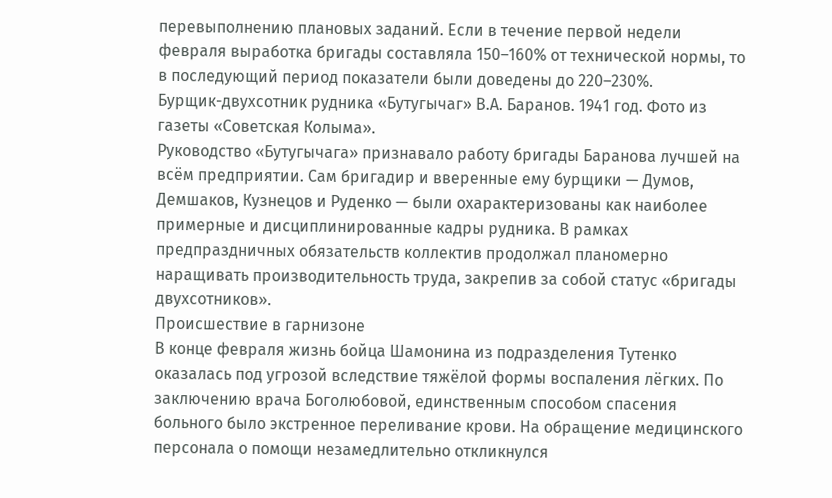перевыполнению плановых заданий. Если в течение первой недели февраля выработка бригады составляла 150–160% от технической нормы, то в последующий период показатели были доведены до 220–230%.
Бурщик-двухсотник рудника «Бутугычаг» В.А. Баранов. 1941 год. Фото из газеты «Советская Колыма».
Руководство «Бутугычага» признавало работу бригады Баранова лучшей на всём предприятии. Сам бригадир и вверенные ему бурщики — Думов, Демшаков, Кузнецов и Руденко — были охарактеризованы как наиболее примерные и дисциплинированные кадры рудника. В рамках предпраздничных обязательств коллектив продолжал планомерно наращивать производительность труда, закрепив за собой статус «бригады двухсотников».
Происшествие в гарнизоне
В конце февраля жизнь бойца Шамонина из подразделения Тутенко оказалась под угрозой вследствие тяжёлой формы воспаления лёгких. По заключению врача Боголюбовой, единственным способом спасения больного было экстренное переливание крови. На обращение медицинского персонала о помощи незамедлительно откликнулся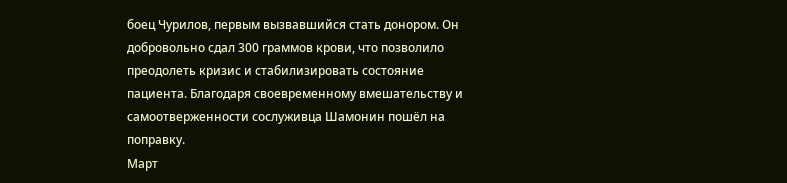боец Чурилов, первым вызвавшийся стать донором. Он добровольно сдал 300 граммов крови, что позволило преодолеть кризис и стабилизировать состояние пациента. Благодаря своевременному вмешательству и самоотверженности сослуживца Шамонин пошёл на поправку.
Март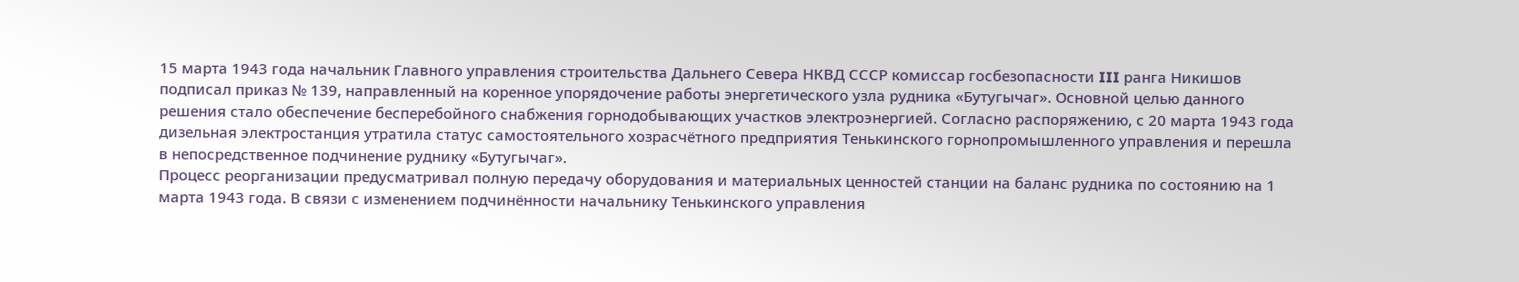15 марта 1943 года начальник Главного управления строительства Дальнего Севера НКВД СССР комиссар госбезопасности III ранга Никишов подписал приказ № 139, направленный на коренное упорядочение работы энергетического узла рудника «Бутугычаг». Основной целью данного решения стало обеспечение бесперебойного снабжения горнодобывающих участков электроэнергией. Согласно распоряжению, с 20 марта 1943 года дизельная электростанция утратила статус самостоятельного хозрасчётного предприятия Тенькинского горнопромышленного управления и перешла в непосредственное подчинение руднику «Бутугычаг».
Процесс реорганизации предусматривал полную передачу оборудования и материальных ценностей станции на баланс рудника по состоянию на 1 марта 1943 года. В связи с изменением подчинённости начальнику Тенькинского управления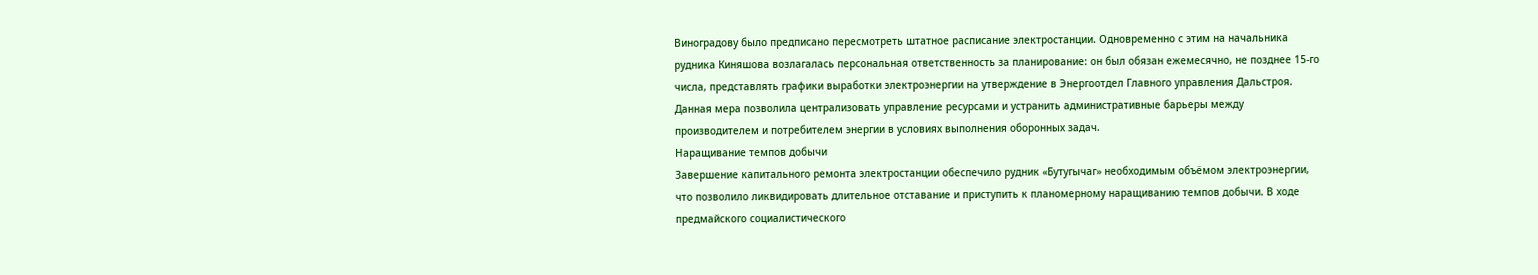Виноградову было предписано пересмотреть штатное расписание электростанции. Одновременно с этим на начальника рудника Киняшова возлагалась персональная ответственность за планирование: он был обязан ежемесячно, не позднее 15-го числа, представлять графики выработки электроэнергии на утверждение в Энергоотдел Главного управления Дальстроя. Данная мера позволила централизовать управление ресурсами и устранить административные барьеры между производителем и потребителем энергии в условиях выполнения оборонных задач.
Наращивание темпов добычи
Завершение капитального ремонта электростанции обеспечило рудник «Бутугычаг» необходимым объёмом электроэнергии, что позволило ликвидировать длительное отставание и приступить к планомерному наращиванию темпов добычи. В ходе предмайского социалистического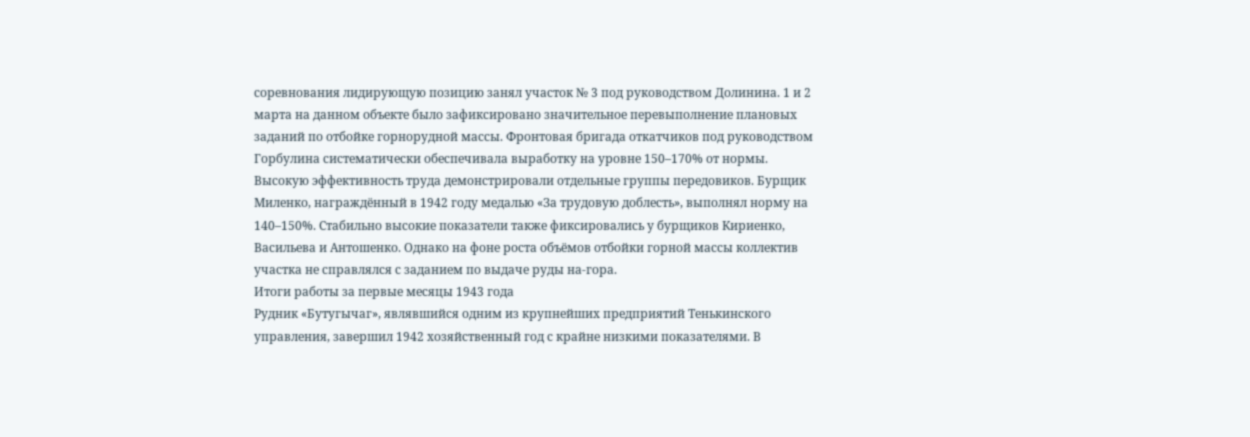соревнования лидирующую позицию занял участок № 3 под руководством Долинина. 1 и 2 марта на данном объекте было зафиксировано значительное перевыполнение плановых заданий по отбойке горнорудной массы. Фронтовая бригада откатчиков под руководством Горбулина систематически обеспечивала выработку на уровне 150–170% от нормы.
Высокую эффективность труда демонстрировали отдельные группы передовиков. Бурщик Миленко, награждённый в 1942 году медалью «За трудовую доблесть», выполнял норму на 140–150%. Стабильно высокие показатели также фиксировались у бурщиков Кириенко, Васильева и Антошенко. Однако на фоне роста объёмов отбойки горной массы коллектив участка не справлялся с заданием по выдаче руды на-гора.
Итоги работы за первые месяцы 1943 года
Рудник «Бутугычаг», являвшийся одним из крупнейших предприятий Тенькинского управления, завершил 1942 хозяйственный год с крайне низкими показателями. В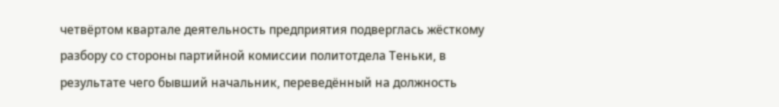четвёртом квартале деятельность предприятия подверглась жёсткому разбору со стороны партийной комиссии политотдела Теньки, в результате чего бывший начальник, переведённый на должность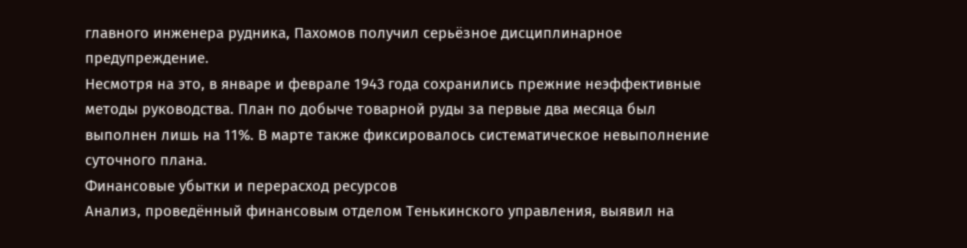главного инженера рудника, Пахомов получил серьёзное дисциплинарное предупреждение.
Несмотря на это, в январе и феврале 1943 года сохранились прежние неэффективные методы руководства. План по добыче товарной руды за первые два месяца был выполнен лишь на 11%. В марте также фиксировалось систематическое невыполнение суточного плана.
Финансовые убытки и перерасход ресурсов
Анализ, проведённый финансовым отделом Тенькинского управления, выявил на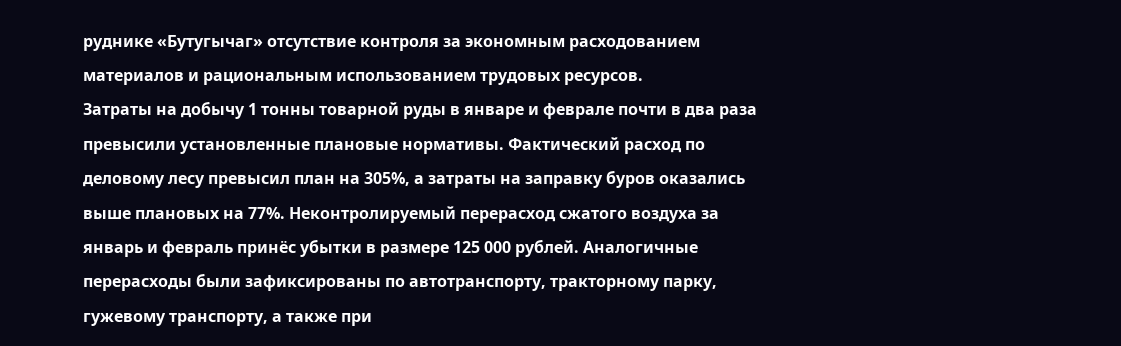руднике «Бутугычаг» отсутствие контроля за экономным расходованием материалов и рациональным использованием трудовых ресурсов.
Затраты на добычу 1 тонны товарной руды в январе и феврале почти в два раза превысили установленные плановые нормативы. Фактический расход по деловому лесу превысил план на 305%, а затраты на заправку буров оказались выше плановых на 77%. Неконтролируемый перерасход сжатого воздуха за январь и февраль принёс убытки в размере 125 000 рублей. Аналогичные перерасходы были зафиксированы по автотранспорту, тракторному парку, гужевому транспорту, а также при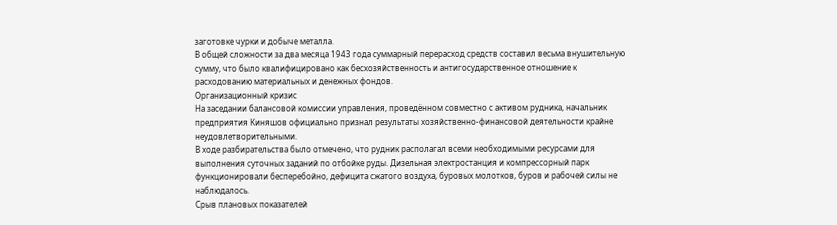заготовке чурки и добыче металла.
В общей сложности за два месяца 1943 года суммарный перерасход средств составил весьма внушительную сумму, что было квалифицировано как бесхозяйственность и антигосударственное отношение к расходованию материальных и денежных фондов.
Организационный кризис
На заседании балансовой комиссии управления, проведённом совместно с активом рудника, начальник предприятия Киняшов официально признал результаты хозяйственно-финансовой деятельности крайне неудовлетворительными.
В ходе разбирательства было отмечено, что рудник располагал всеми необходимыми ресурсами для выполнения суточных заданий по отбойке руды. Дизельная электростанция и компрессорный парк функционировали бесперебойно, дефицита сжатого воздуха, буровых молотков, буров и рабочей силы не наблюдалось.
Срыв плановых показателей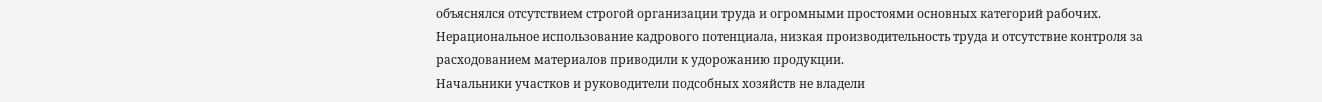объяснялся отсутствием строгой организации труда и огромными простоями основных категорий рабочих. Нерациональное использование кадрового потенциала, низкая производительность труда и отсутствие контроля за расходованием материалов приводили к удорожанию продукции.
Начальники участков и руководители подсобных хозяйств не владели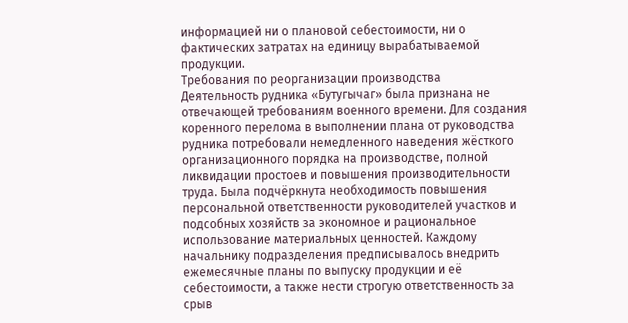информацией ни о плановой себестоимости, ни о фактических затратах на единицу вырабатываемой продукции.
Требования по реорганизации производства
Деятельность рудника «Бутугычаг» была признана не отвечающей требованиям военного времени. Для создания коренного перелома в выполнении плана от руководства рудника потребовали немедленного наведения жёсткого организационного порядка на производстве, полной ликвидации простоев и повышения производительности труда. Была подчёркнута необходимость повышения персональной ответственности руководителей участков и подсобных хозяйств за экономное и рациональное использование материальных ценностей. Каждому начальнику подразделения предписывалось внедрить ежемесячные планы по выпуску продукции и её себестоимости, а также нести строгую ответственность за срыв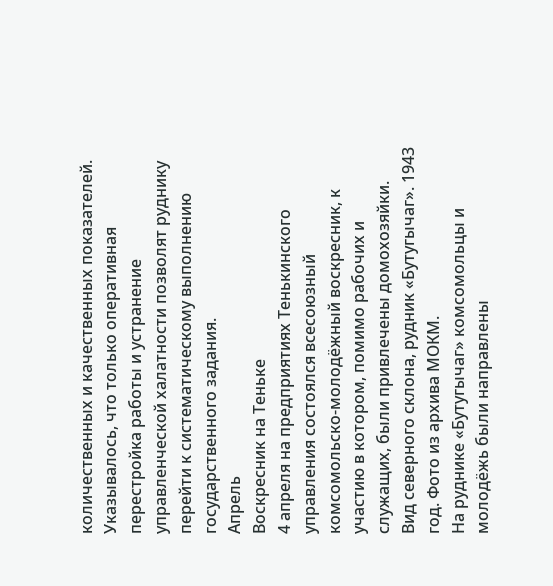количественных и качественных показателей. Указывалось, что только оперативная перестройка работы и устранение управленческой халатности позволят руднику перейти к систематическому выполнению государственного задания.
Апрель
Воскресник на Теньке
4 апреля на предприятиях Тенькинского управления состоялся всесоюзный комсомольско-молодёжный воскресник, к участию в котором, помимо рабочих и служащих, были привлечены домохозяйки.
Вид северного склона, рудник «Бутугычаг». 1943 год. Фото из архива МОКМ.
На руднике «Бутугычаг» комсомольцы и молодёжь были направлены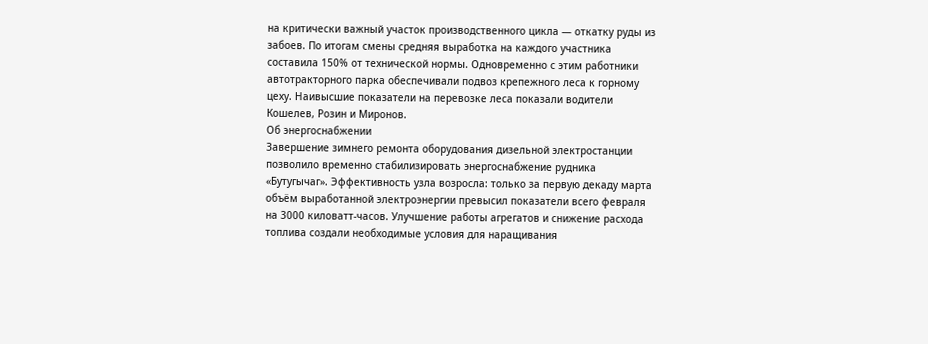на критически важный участок производственного цикла — откатку руды из забоев. По итогам смены средняя выработка на каждого участника составила 150% от технической нормы. Одновременно с этим работники автотракторного парка обеспечивали подвоз крепежного леса к горному цеху. Наивысшие показатели на перевозке леса показали водители Кошелев, Розин и Миронов.
Об энергоснабжении
Завершение зимнего ремонта оборудования дизельной электростанции позволило временно стабилизировать энергоснабжение рудника «Бутугычаг». Эффективность узла возросла: только за первую декаду марта объём выработанной электроэнергии превысил показатели всего февраля на 3000 киловатт-часов. Улучшение работы агрегатов и снижение расхода топлива создали необходимые условия для наращивания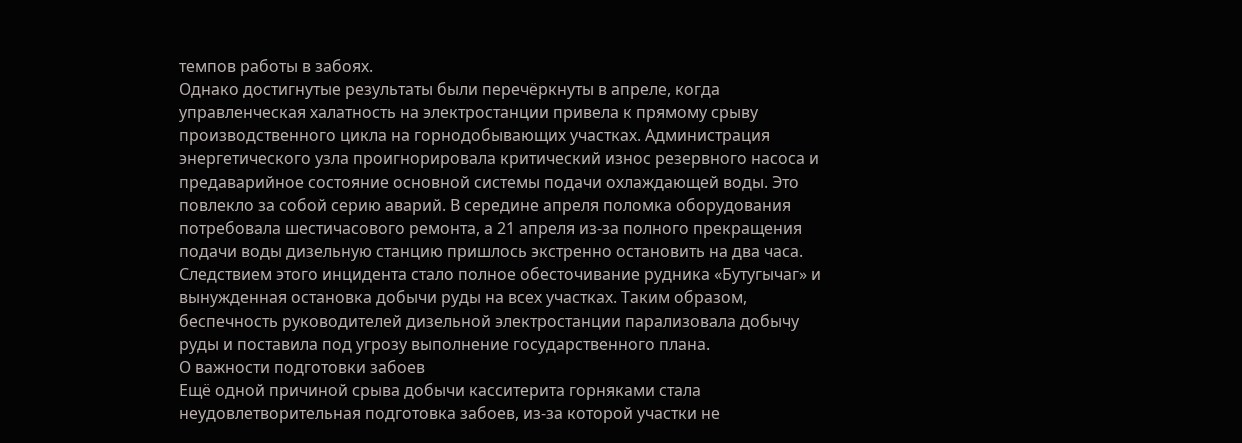темпов работы в забоях.
Однако достигнутые результаты были перечёркнуты в апреле, когда управленческая халатность на электростанции привела к прямому срыву производственного цикла на горнодобывающих участках. Администрация энергетического узла проигнорировала критический износ резервного насоса и предаварийное состояние основной системы подачи охлаждающей воды. Это повлекло за собой серию аварий. В середине апреля поломка оборудования потребовала шестичасового ремонта, а 21 апреля из-за полного прекращения подачи воды дизельную станцию пришлось экстренно остановить на два часа. Следствием этого инцидента стало полное обесточивание рудника «Бутугычаг» и вынужденная остановка добычи руды на всех участках. Таким образом, беспечность руководителей дизельной электростанции парализовала добычу руды и поставила под угрозу выполнение государственного плана.
О важности подготовки забоев
Ещё одной причиной срыва добычи касситерита горняками стала неудовлетворительная подготовка забоев, из-за которой участки не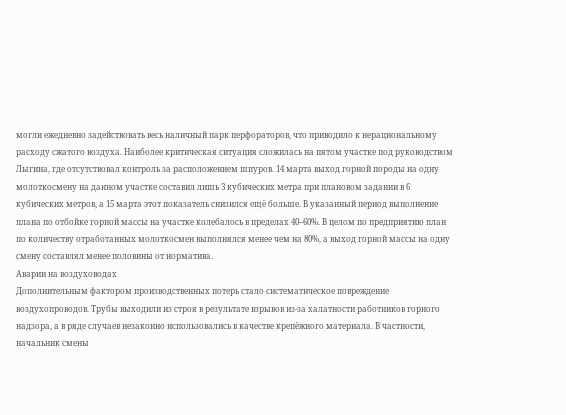могли ежедневно задействовать весь наличный парк перфораторов, что приводило к нерациональному расходу сжатого воздуха. Наиболее критическая ситуация сложилась на пятом участке под руководством Лыгина, где отсутствовал контроль за расположением шпуров. 14 марта выход горной породы на одну молоткосмену на данном участке составил лишь 3 кубических метра при плановом задании в 6 кубических метров, а 15 марта этот показатель снизился ещё больше. В указанный период выполнение плана по отбойке горной массы на участке колебалось в пределах 40–60%. В целом по предприятию план по количеству отработанных молоткосмен выполнялся менее чем на 80%, а выход горной массы на одну смену составлял менее половины от норматива.
Аварии на воздуховодах
Дополнительным фактором производственных потерь стало систематическое повреждение воздухопроводов. Трубы выходили из строя в результате взрывов из-за халатности работников горного надзора, а в ряде случаев незаконно использовались в качестве крепёжного материала. В частности, начальник смены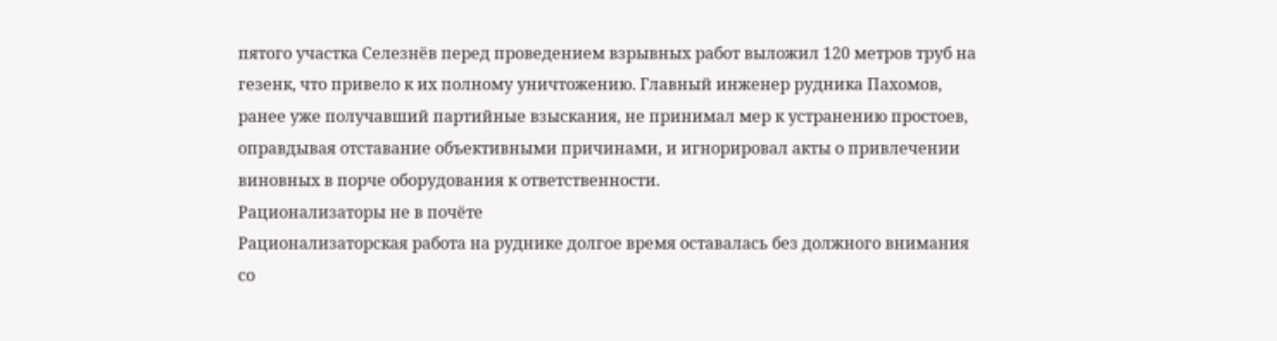пятого участка Селезнёв перед проведением взрывных работ выложил 120 метров труб на гезенк, что привело к их полному уничтожению. Главный инженер рудника Пахомов, ранее уже получавший партийные взыскания, не принимал мер к устранению простоев, оправдывая отставание объективными причинами, и игнорировал акты о привлечении виновных в порче оборудования к ответственности.
Рационализаторы не в почёте
Рационализаторская работа на руднике долгое время оставалась без должного внимания со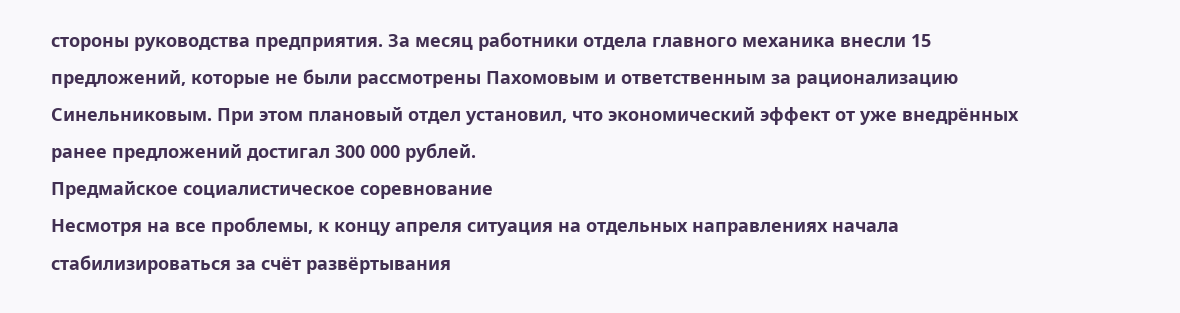стороны руководства предприятия. За месяц работники отдела главного механика внесли 15 предложений, которые не были рассмотрены Пахомовым и ответственным за рационализацию Синельниковым. При этом плановый отдел установил, что экономический эффект от уже внедрённых ранее предложений достигал 300 000 рублей.
Предмайское социалистическое соревнование
Несмотря на все проблемы, к концу апреля ситуация на отдельных направлениях начала стабилизироваться за счёт развёртывания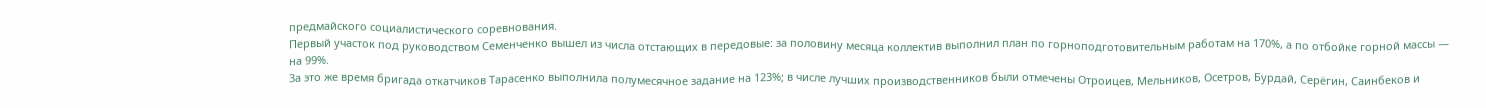предмайского социалистического соревнования.
Первый участок под руководством Семенченко вышел из числа отстающих в передовые: за половину месяца коллектив выполнил план по горноподготовительным работам на 170%, а по отбойке горной массы — на 99%.
За это же время бригада откатчиков Тарасенко выполнила полумесячное задание на 123%; в числе лучших производственников были отмечены Отроицев, Мельников, Осетров, Бурдай, Серёгин, Саинбеков и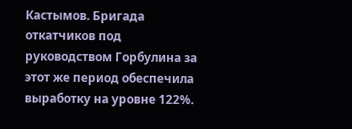Кастымов. Бригада откатчиков под руководством Горбулина за этот же период обеспечила выработку на уровне 122%.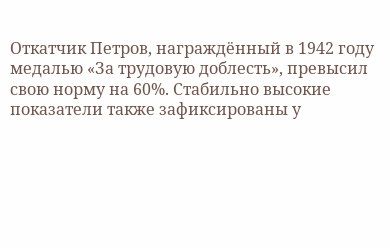Откатчик Петров, награждённый в 1942 году медалью «За трудовую доблесть», превысил свою норму на 60%. Стабильно высокие показатели также зафиксированы у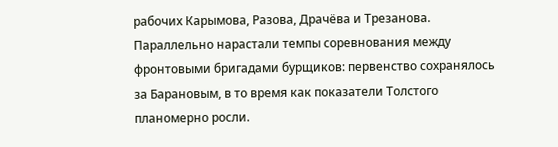рабочих Карымова, Разова, Драчёва и Трезанова.
Параллельно нарастали темпы соревнования между фронтовыми бригадами бурщиков: первенство сохранялось за Барановым, в то время как показатели Толстого планомерно росли.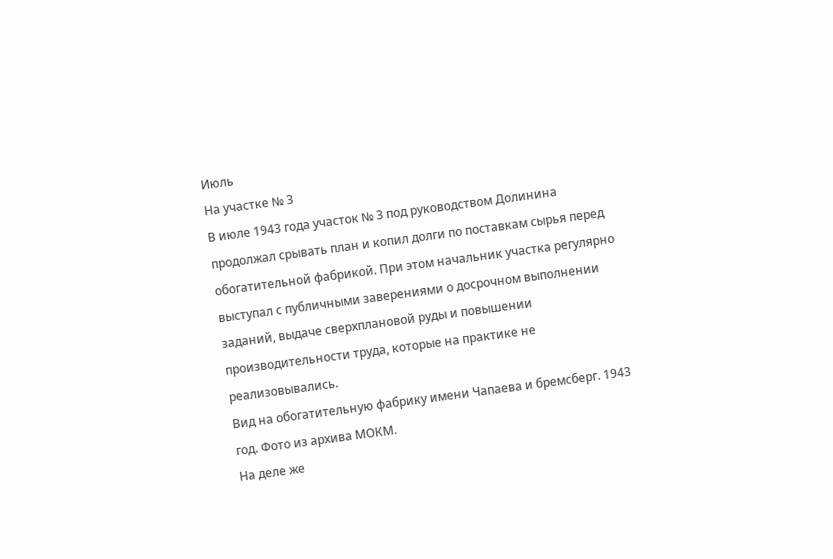Июль
На участке № 3
В июле 1943 года участок № 3 под руководством Долинина продолжал срывать план и копил долги по поставкам сырья перед обогатительной фабрикой. При этом начальник участка регулярно выступал с публичными заверениями о досрочном выполнении заданий, выдаче сверхплановой руды и повышении производительности труда, которые на практике не реализовывались.
Вид на обогатительную фабрику имени Чапаева и бремсберг. 1943 год. Фото из архива МОКМ.
На деле же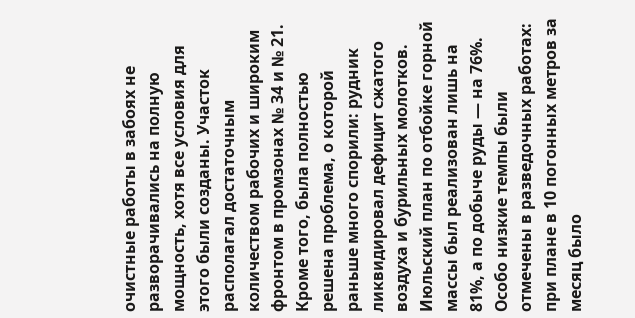очистные работы в забоях не разворачивались на полную мощность, хотя все условия для этого были созданы. Участок располагал достаточным количеством рабочих и широким фронтом в промзонах № 34 и № 21. Кроме того, была полностью решена проблема, о которой раньше много спорили: рудник ликвидировал дефицит сжатого воздуха и бурильных молотков.
Июльский план по отбойке горной массы был реализован лишь на 81%, а по добыче руды — на 76%. Особо низкие темпы были отмечены в разведочных работах: при плане в 10 погонных метров за месяц было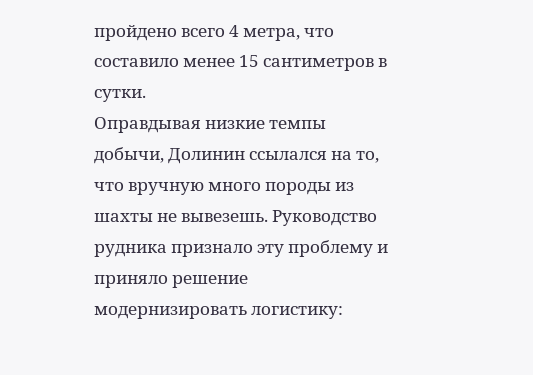пройдено всего 4 метра, что составило менее 15 сантиметров в сутки.
Оправдывая низкие темпы добычи, Долинин ссылался на то, что вручную много породы из шахты не вывезешь. Руководство рудника признало эту проблему и приняло решение модернизировать логистику: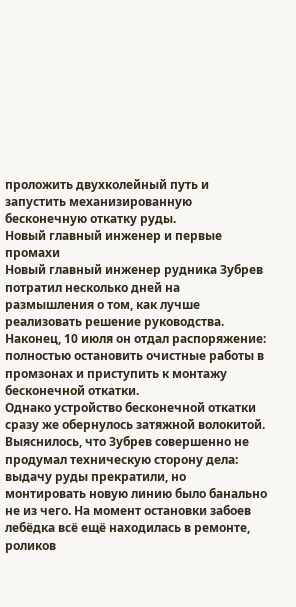проложить двухколейный путь и запустить механизированную бесконечную откатку руды.
Новый главный инженер и первые промахи
Новый главный инженер рудника Зубрев потратил несколько дней на размышления о том, как лучше реализовать решение руководства. Наконец, 10 июля он отдал распоряжение: полностью остановить очистные работы в промзонах и приступить к монтажу бесконечной откатки.
Однако устройство бесконечной откатки сразу же обернулось затяжной волокитой. Выяснилось, что Зубрев совершенно не продумал техническую сторону дела: выдачу руды прекратили, но монтировать новую линию было банально не из чего. На момент остановки забоев лебёдка всё ещё находилась в ремонте, роликов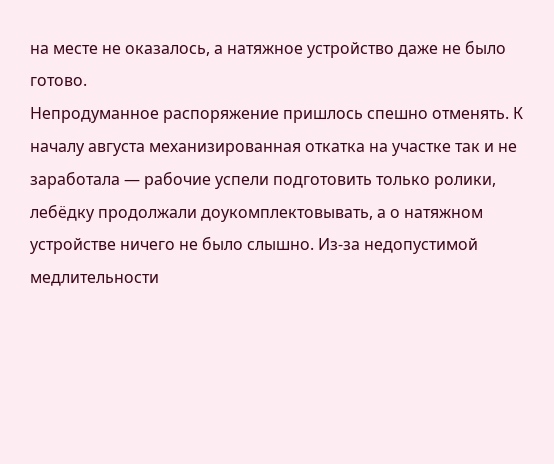на месте не оказалось, а натяжное устройство даже не было готово.
Непродуманное распоряжение пришлось спешно отменять. К началу августа механизированная откатка на участке так и не заработала — рабочие успели подготовить только ролики, лебёдку продолжали доукомплектовывать, а о натяжном устройстве ничего не было слышно. Из-за недопустимой медлительности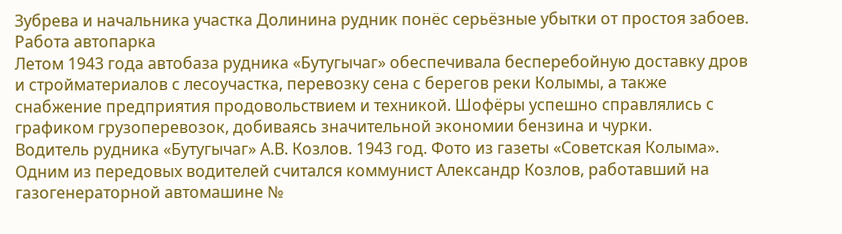Зубрева и начальника участка Долинина рудник понёс серьёзные убытки от простоя забоев.
Работа автопарка
Летом 1943 года автобаза рудника «Бутугычаг» обеспечивала бесперебойную доставку дров и стройматериалов с лесоучастка, перевозку сена с берегов реки Колымы, а также снабжение предприятия продовольствием и техникой. Шофёры успешно справлялись с графиком грузоперевозок, добиваясь значительной экономии бензина и чурки.
Водитель рудника «Бутугычаг» А.В. Козлов. 1943 год. Фото из газеты «Советская Колыма».
Одним из передовых водителей считался коммунист Александр Козлов, работавший на газогенераторной автомашине №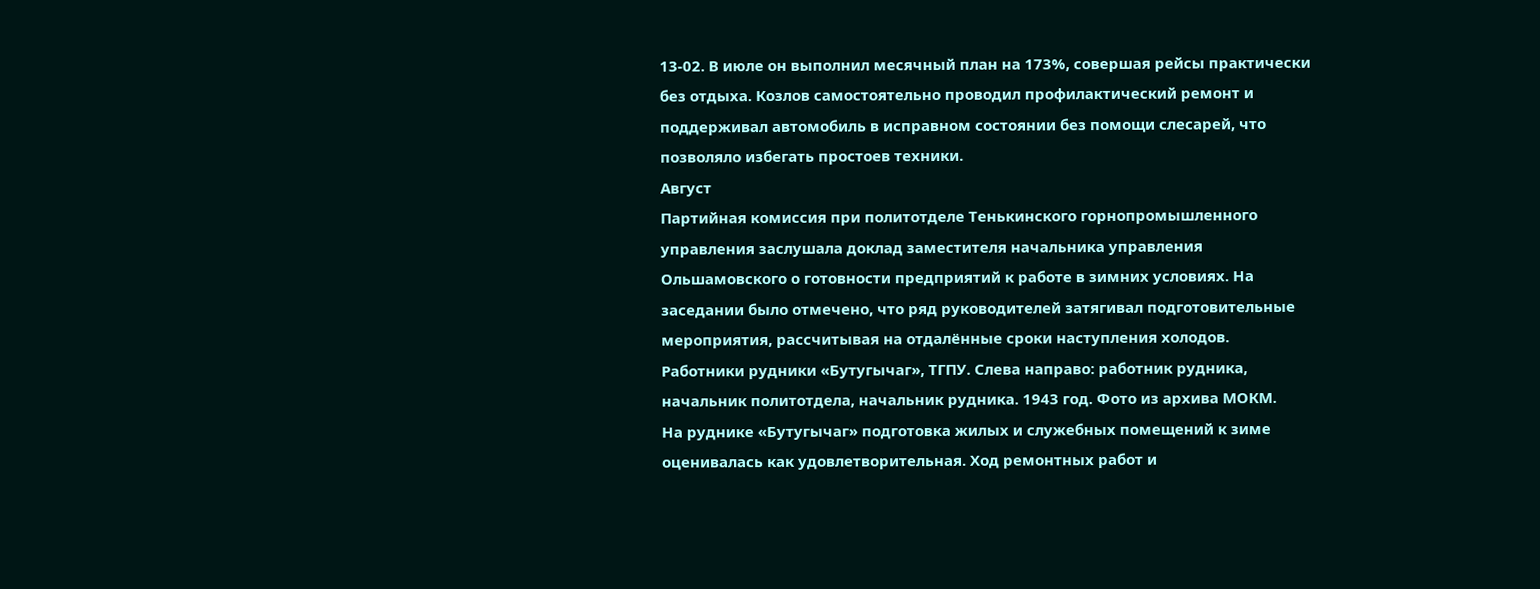13-02. В июле он выполнил месячный план на 173%, совершая рейсы практически без отдыха. Козлов самостоятельно проводил профилактический ремонт и поддерживал автомобиль в исправном состоянии без помощи слесарей, что позволяло избегать простоев техники.
Август
Партийная комиссия при политотделе Тенькинского горнопромышленного управления заслушала доклад заместителя начальника управления Ольшамовского о готовности предприятий к работе в зимних условиях. На заседании было отмечено, что ряд руководителей затягивал подготовительные мероприятия, рассчитывая на отдалённые сроки наступления холодов.
Работники рудники «Бутугычаг», ТГПУ. Слева направо: работник рудника, начальник политотдела, начальник рудника. 1943 год. Фото из архива МОКМ.
На руднике «Бутугычаг» подготовка жилых и служебных помещений к зиме оценивалась как удовлетворительная. Ход ремонтных работ и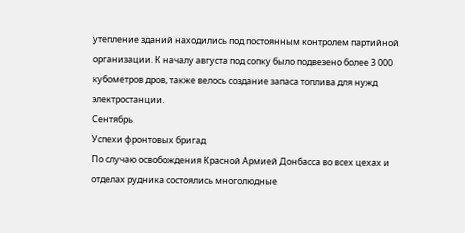утепление зданий находились под постоянным контролем партийной организации. К началу августа под сопку было подвезено более 3 000 кубометров дров, также велось создание запаса топлива для нужд электростанции.
Сентябрь
Успехи фронтовых бригад
По случаю освобождения Красной Армией Донбасса во всех цехах и отделах рудника состоялись многолюдные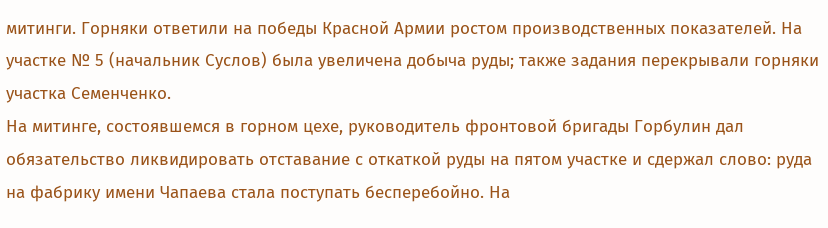митинги. Горняки ответили на победы Красной Армии ростом производственных показателей. На участке № 5 (начальник Суслов) была увеличена добыча руды; также задания перекрывали горняки участка Семенченко.
На митинге, состоявшемся в горном цехе, руководитель фронтовой бригады Горбулин дал обязательство ликвидировать отставание с откаткой руды на пятом участке и сдержал слово: руда на фабрику имени Чапаева стала поступать бесперебойно. На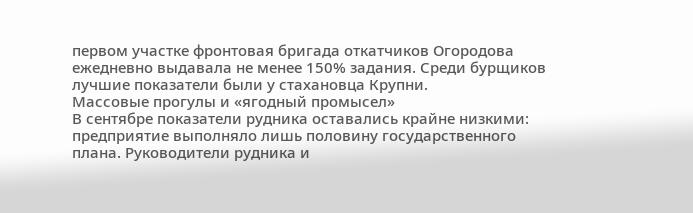первом участке фронтовая бригада откатчиков Огородова ежедневно выдавала не менее 150% задания. Среди бурщиков лучшие показатели были у стахановца Крупни.
Массовые прогулы и «ягодный промысел»
В сентябре показатели рудника оставались крайне низкими: предприятие выполняло лишь половину государственного плана. Руководители рудника и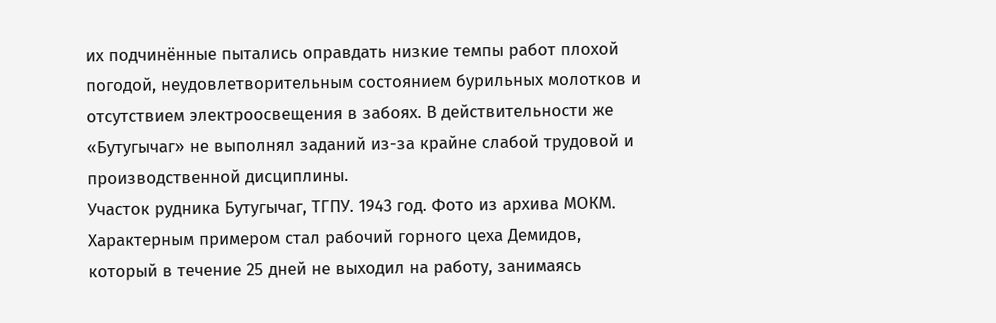их подчинённые пытались оправдать низкие темпы работ плохой погодой, неудовлетворительным состоянием бурильных молотков и отсутствием электроосвещения в забоях. В действительности же «Бутугычаг» не выполнял заданий из-за крайне слабой трудовой и производственной дисциплины.
Участок рудника Бутугычаг, ТГПУ. 1943 год. Фото из архива МОКМ.
Характерным примером стал рабочий горного цеха Демидов, который в течение 25 дней не выходил на работу, занимаясь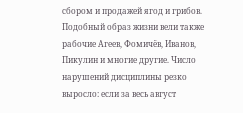сбором и продажей ягод и грибов. Подобный образ жизни вели также рабочие Агеев, Фомичёв, Иванов, Пикулин и многие другие. Число нарушений дисциплины резко выросло: если за весь август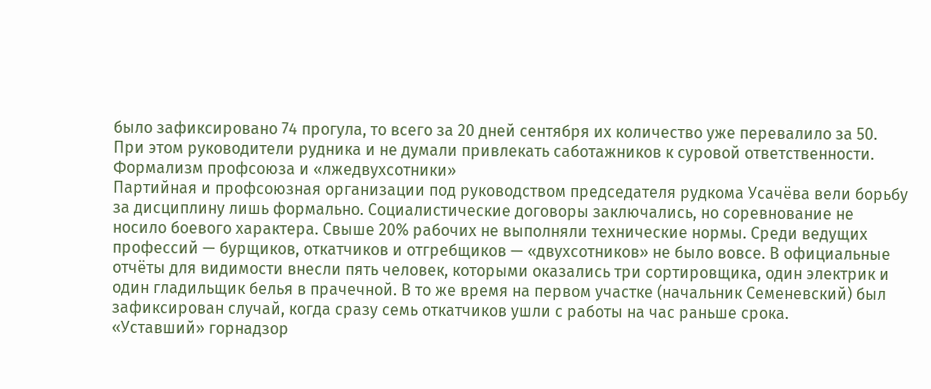было зафиксировано 74 прогула, то всего за 20 дней сентября их количество уже перевалило за 50. При этом руководители рудника и не думали привлекать саботажников к суровой ответственности.
Формализм профсоюза и «лжедвухсотники»
Партийная и профсоюзная организации под руководством председателя рудкома Усачёва вели борьбу за дисциплину лишь формально. Социалистические договоры заключались, но соревнование не носило боевого характера. Свыше 20% рабочих не выполняли технические нормы. Среди ведущих профессий — бурщиков, откатчиков и отгребщиков — «двухсотников» не было вовсе. В официальные отчёты для видимости внесли пять человек, которыми оказались три сортировщика, один электрик и один гладильщик белья в прачечной. В то же время на первом участке (начальник Семеневский) был зафиксирован случай, когда сразу семь откатчиков ушли с работы на час раньше срока.
«Уставший» горнадзор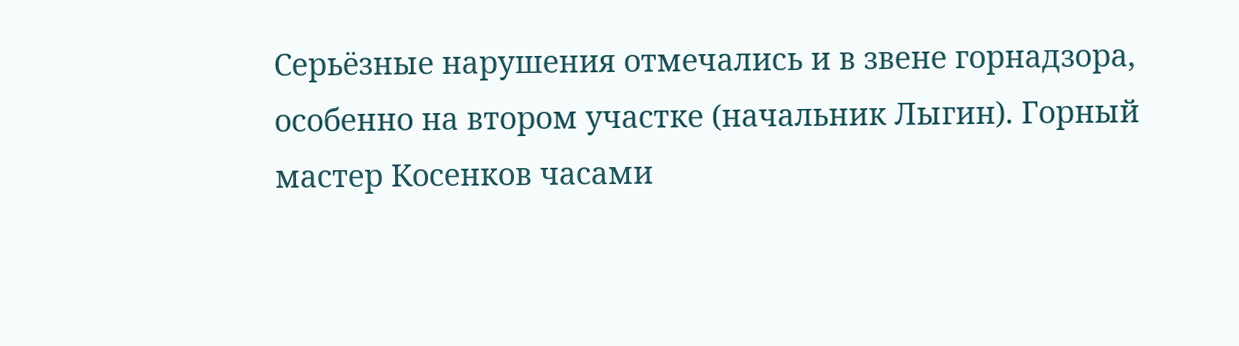Серьёзные нарушения отмечались и в звене горнадзора, особенно на втором участке (начальник Лыгин). Горный мастер Косенков часами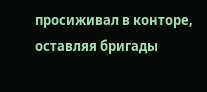просиживал в конторе, оставляя бригады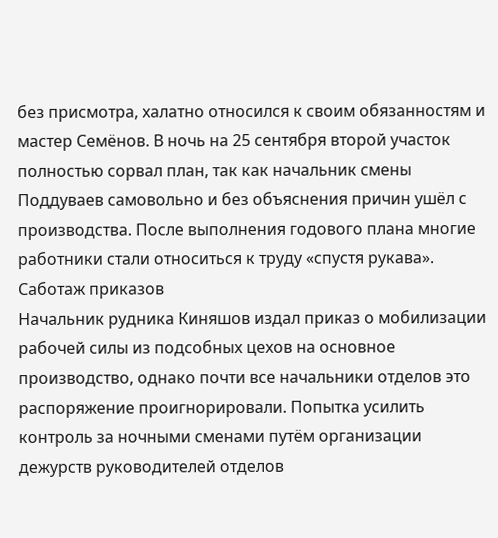без присмотра, халатно относился к своим обязанностям и мастер Семёнов. В ночь на 25 сентября второй участок полностью сорвал план, так как начальник смены Поддуваев самовольно и без объяснения причин ушёл с производства. После выполнения годового плана многие работники стали относиться к труду «спустя рукава».
Саботаж приказов
Начальник рудника Киняшов издал приказ о мобилизации рабочей силы из подсобных цехов на основное производство, однако почти все начальники отделов это распоряжение проигнорировали. Попытка усилить контроль за ночными сменами путём организации дежурств руководителей отделов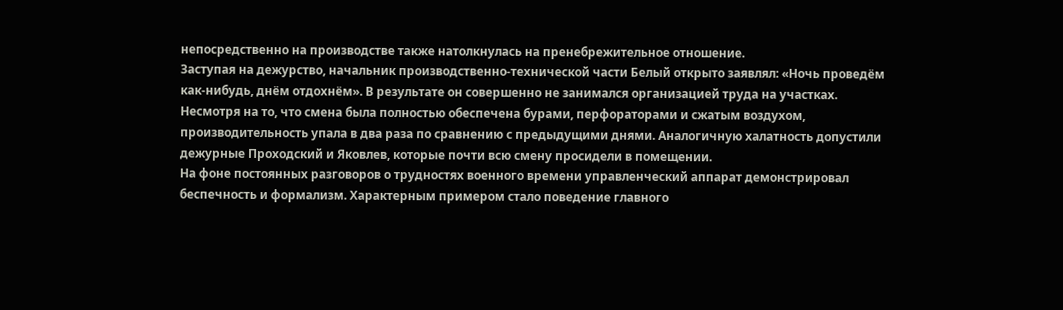непосредственно на производстве также натолкнулась на пренебрежительное отношение.
Заступая на дежурство, начальник производственно-технической части Белый открыто заявлял: «Ночь проведём как-нибудь, днём отдохнём». В результате он совершенно не занимался организацией труда на участках. Несмотря на то, что смена была полностью обеспечена бурами, перфораторами и сжатым воздухом, производительность упала в два раза по сравнению с предыдущими днями. Аналогичную халатность допустили дежурные Проходский и Яковлев, которые почти всю смену просидели в помещении.
На фоне постоянных разговоров о трудностях военного времени управленческий аппарат демонстрировал беспечность и формализм. Характерным примером стало поведение главного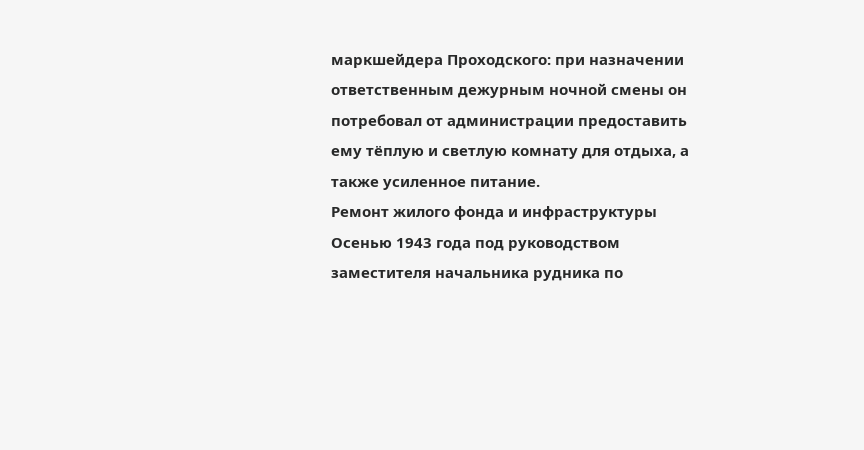маркшейдера Проходского: при назначении ответственным дежурным ночной смены он потребовал от администрации предоставить ему тёплую и светлую комнату для отдыха, а также усиленное питание.
Ремонт жилого фонда и инфраструктуры
Осенью 1943 года под руководством заместителя начальника рудника по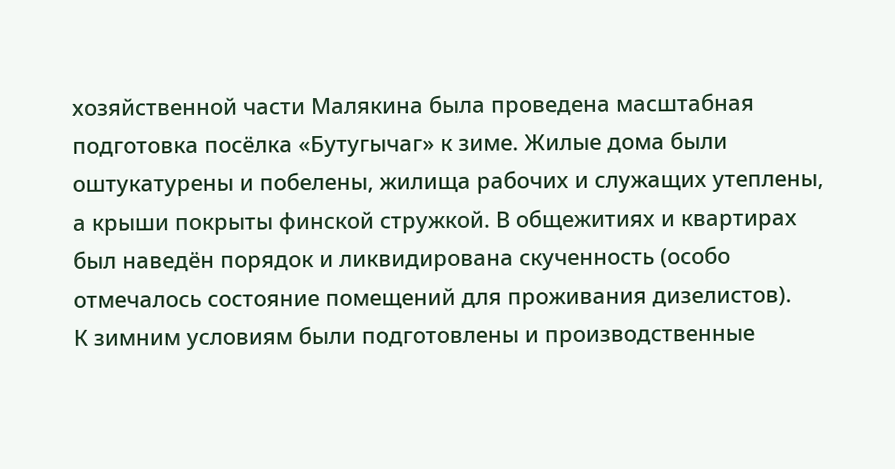хозяйственной части Малякина была проведена масштабная подготовка посёлка «Бутугычаг» к зиме. Жилые дома были оштукатурены и побелены, жилища рабочих и служащих утеплены, а крыши покрыты финской стружкой. В общежитиях и квартирах был наведён порядок и ликвидирована скученность (особо отмечалось состояние помещений для проживания дизелистов).
К зимним условиям были подготовлены и производственные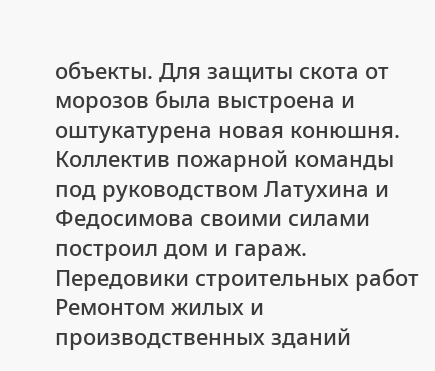объекты. Для защиты скота от морозов была выстроена и оштукатурена новая конюшня. Коллектив пожарной команды под руководством Латухина и Федосимова своими силами построил дом и гараж.
Передовики строительных работ
Ремонтом жилых и производственных зданий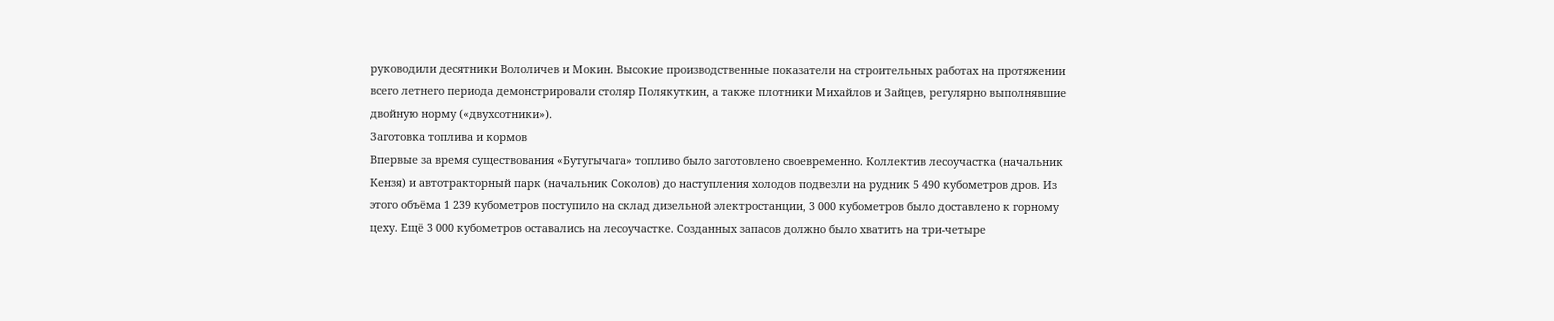руководили десятники Вололичев и Мокин. Высокие производственные показатели на строительных работах на протяжении всего летнего периода демонстрировали столяр Полякуткин, а также плотники Михайлов и Зайцев, регулярно выполнявшие двойную норму («двухсотники»).
Заготовка топлива и кормов
Впервые за время существования «Бутугычага» топливо было заготовлено своевременно. Коллектив лесоучастка (начальник Кензя) и автотракторный парк (начальник Соколов) до наступления холодов подвезли на рудник 5 490 кубометров дров. Из этого объёма 1 239 кубометров поступило на склад дизельной электростанции, 3 000 кубометров было доставлено к горному цеху. Ещё 3 000 кубометров оставались на лесоучастке. Созданных запасов должно было хватить на три-четыре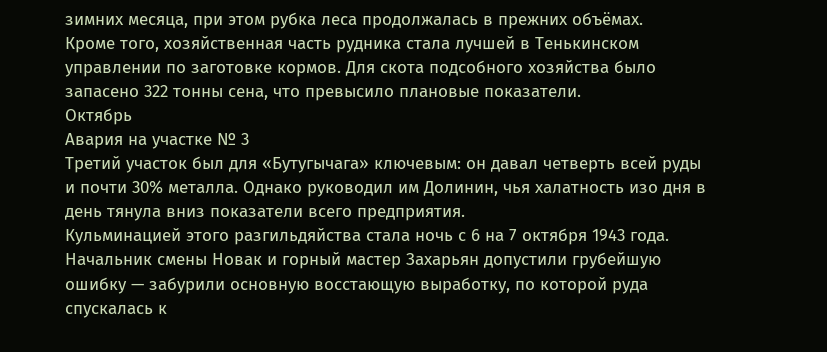зимних месяца, при этом рубка леса продолжалась в прежних объёмах.
Кроме того, хозяйственная часть рудника стала лучшей в Тенькинском управлении по заготовке кормов. Для скота подсобного хозяйства было запасено 322 тонны сена, что превысило плановые показатели.
Октябрь
Авария на участке № 3
Третий участок был для «Бутугычага» ключевым: он давал четверть всей руды и почти 30% металла. Однако руководил им Долинин, чья халатность изо дня в день тянула вниз показатели всего предприятия.
Кульминацией этого разгильдяйства стала ночь с 6 на 7 октября 1943 года. Начальник смены Новак и горный мастер Захарьян допустили грубейшую ошибку — забурили основную восстающую выработку, по которой руда спускалась к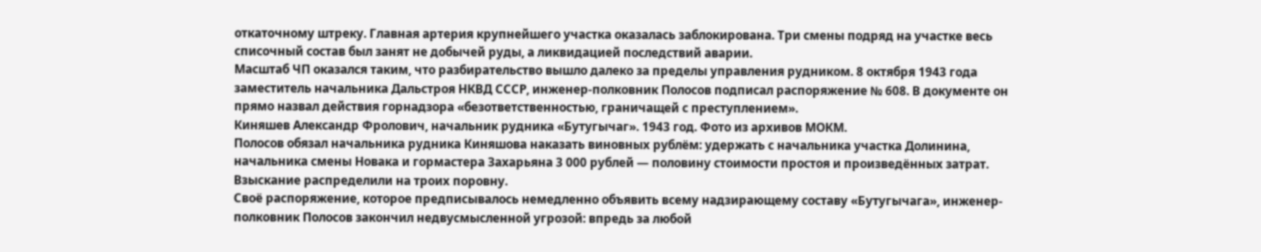откаточному штреку. Главная артерия крупнейшего участка оказалась заблокирована. Три смены подряд на участке весь списочный состав был занят не добычей руды, а ликвидацией последствий аварии.
Масштаб ЧП оказался таким, что разбирательство вышло далеко за пределы управления рудником. 8 октября 1943 года заместитель начальника Дальстроя НКВД СССР, инженер-полковник Полосов подписал распоряжение № 608. В документе он прямо назвал действия горнадзора «безответственностью, граничащей с преступлением».
Киняшев Александр Фролович, начальник рудника «Бутугычаг». 1943 год. Фото из архивов МОКМ.
Полосов обязал начальника рудника Киняшова наказать виновных рублём: удержать с начальника участка Долинина, начальника смены Новака и гормастера Захарьяна 3 000 рублей — половину стоимости простоя и произведённых затрат. Взыскание распределили на троих поровну.
Своё распоряжение, которое предписывалось немедленно объявить всему надзирающему составу «Бутугычага», инженер-полковник Полосов закончил недвусмысленной угрозой: впредь за любой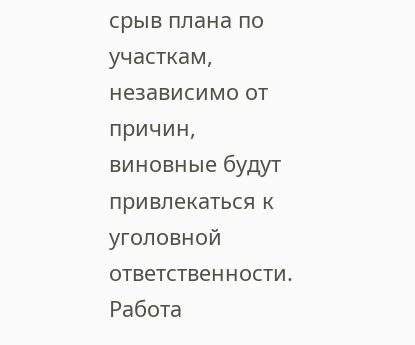срыв плана по участкам, независимо от причин, виновные будут привлекаться к уголовной ответственности.
Работа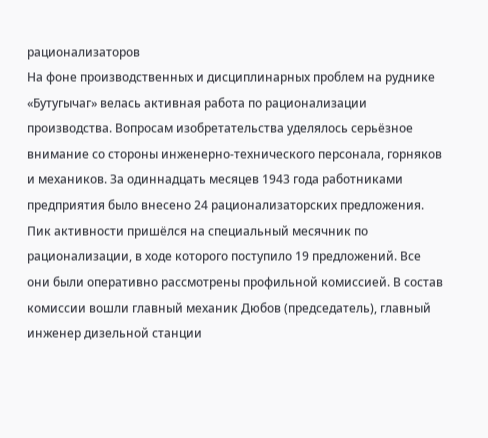рационализаторов
На фоне производственных и дисциплинарных проблем на руднике «Бутугычаг» велась активная работа по рационализации производства. Вопросам изобретательства уделялось серьёзное внимание со стороны инженерно-технического персонала, горняков и механиков. За одиннадцать месяцев 1943 года работниками предприятия было внесено 24 рационализаторских предложения.
Пик активности пришёлся на специальный месячник по рационализации, в ходе которого поступило 19 предложений. Все они были оперативно рассмотрены профильной комиссией. В состав комиссии вошли главный механик Дюбов (председатель), главный инженер дизельной станции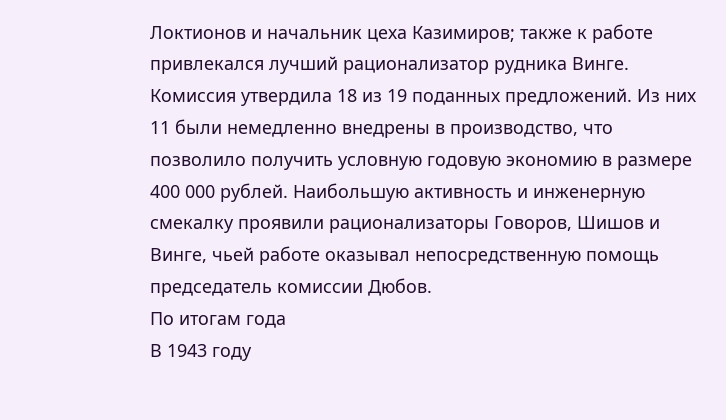Локтионов и начальник цеха Казимиров; также к работе привлекался лучший рационализатор рудника Винге.
Комиссия утвердила 18 из 19 поданных предложений. Из них 11 были немедленно внедрены в производство, что позволило получить условную годовую экономию в размере 400 000 рублей. Наибольшую активность и инженерную смекалку проявили рационализаторы Говоров, Шишов и Винге, чьей работе оказывал непосредственную помощь председатель комиссии Дюбов.
По итогам года
В 1943 году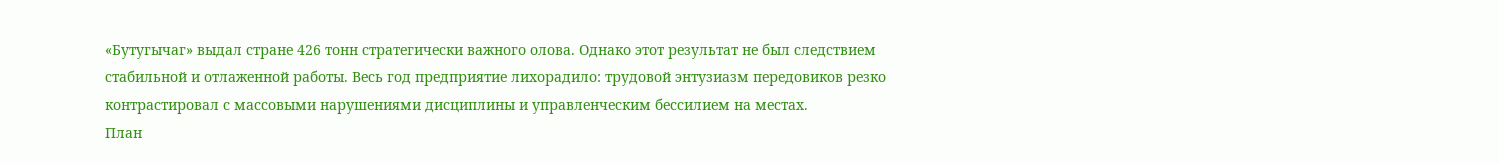«Бутугычаг» выдал стране 426 тонн стратегически важного олова. Однако этот результат не был следствием стабильной и отлаженной работы. Весь год предприятие лихорадило: трудовой энтузиазм передовиков резко контрастировал с массовыми нарушениями дисциплины и управленческим бессилием на местах.
План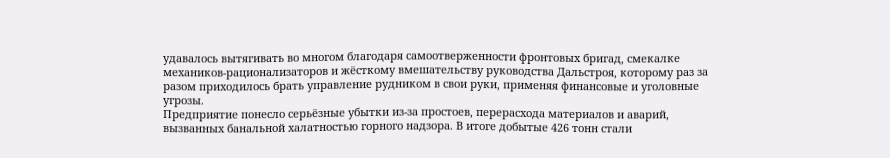удавалось вытягивать во многом благодаря самоотверженности фронтовых бригад, смекалке механиков-рационализаторов и жёсткому вмешательству руководства Дальстроя, которому раз за разом приходилось брать управление рудником в свои руки, применяя финансовые и уголовные угрозы.
Предприятие понесло серьёзные убытки из-за простоев, перерасхода материалов и аварий, вызванных банальной халатностью горного надзора. В итоге добытые 426 тонн стали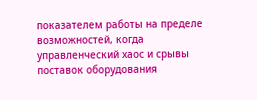показателем работы на пределе возможностей, когда управленческий хаос и срывы поставок оборудования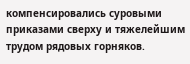компенсировались суровыми приказами сверху и тяжелейшим трудом рядовых горняков.